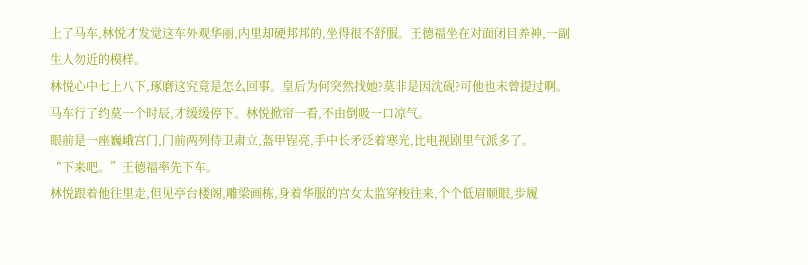上了马车,林悦才发觉这车外观华丽,内里却硬邦邦的,坐得很不舒服。王德福坐在对面闭目养神,一副生人勿近的模样。
林悦心中七上八下,琢磨这究竟是怎么回事。皇后为何突然找她?莫非是因沈砚?可他也未曾提过啊。
马车行了约莫一个时辰,才缓缓停下。林悦掀帘一看,不由倒吸一口凉气。
眼前是一座巍峨宫门,门前两列侍卫肃立,盔甲锃亮,手中长矛泛着寒光,比电视剧里气派多了。
“下来吧。”王德福率先下车。
林悦跟着他往里走,但见亭台楼阁,雕梁画栋,身着华服的宫女太监穿梭往来,个个低眉顺眼,步履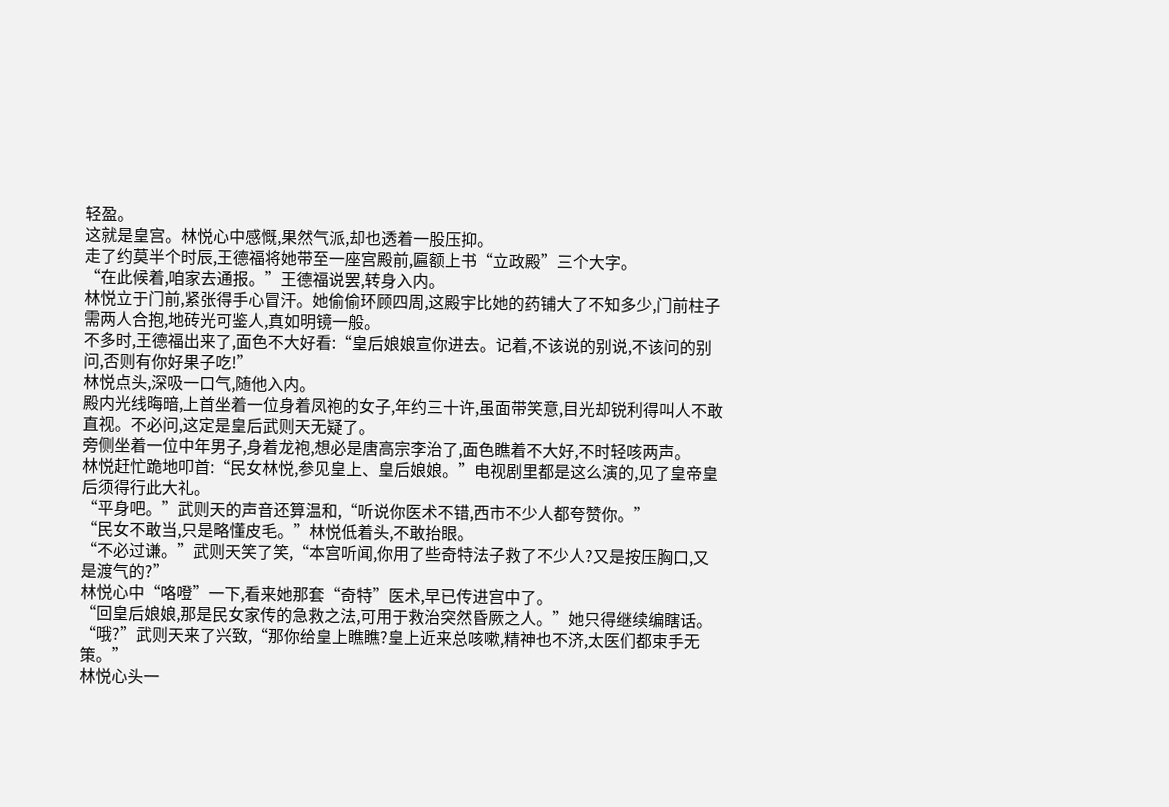轻盈。
这就是皇宫。林悦心中感慨,果然气派,却也透着一股压抑。
走了约莫半个时辰,王德福将她带至一座宫殿前,匾额上书“立政殿”三个大字。
“在此候着,咱家去通报。”王德福说罢,转身入内。
林悦立于门前,紧张得手心冒汗。她偷偷环顾四周,这殿宇比她的药铺大了不知多少,门前柱子需两人合抱,地砖光可鉴人,真如明镜一般。
不多时,王德福出来了,面色不大好看:“皇后娘娘宣你进去。记着,不该说的别说,不该问的别问,否则有你好果子吃!”
林悦点头,深吸一口气,随他入内。
殿内光线晦暗,上首坐着一位身着凤袍的女子,年约三十许,虽面带笑意,目光却锐利得叫人不敢直视。不必问,这定是皇后武则天无疑了。
旁侧坐着一位中年男子,身着龙袍,想必是唐高宗李治了,面色瞧着不大好,不时轻咳两声。
林悦赶忙跪地叩首:“民女林悦,参见皇上、皇后娘娘。”电视剧里都是这么演的,见了皇帝皇后须得行此大礼。
“平身吧。”武则天的声音还算温和,“听说你医术不错,西市不少人都夸赞你。”
“民女不敢当,只是略懂皮毛。”林悦低着头,不敢抬眼。
“不必过谦。”武则天笑了笑,“本宫听闻,你用了些奇特法子救了不少人?又是按压胸口,又是渡气的?”
林悦心中“咯噔”一下,看来她那套“奇特”医术,早已传进宫中了。
“回皇后娘娘,那是民女家传的急救之法,可用于救治突然昏厥之人。”她只得继续编瞎话。
“哦?”武则天来了兴致,“那你给皇上瞧瞧?皇上近来总咳嗽,精神也不济,太医们都束手无策。”
林悦心头一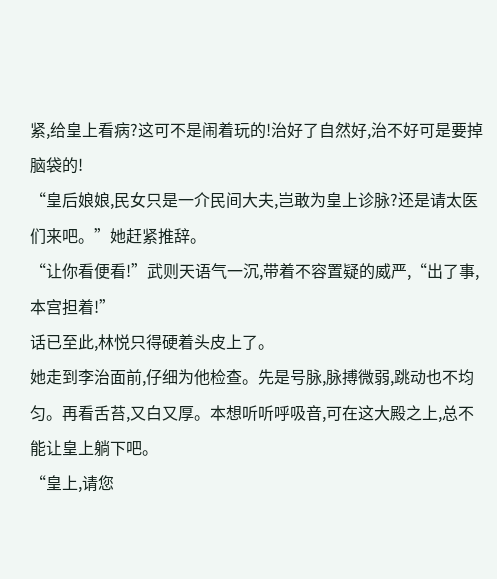紧,给皇上看病?这可不是闹着玩的!治好了自然好,治不好可是要掉脑袋的!
“皇后娘娘,民女只是一介民间大夫,岂敢为皇上诊脉?还是请太医们来吧。”她赶紧推辞。
“让你看便看!”武则天语气一沉,带着不容置疑的威严,“出了事,本宫担着!”
话已至此,林悦只得硬着头皮上了。
她走到李治面前,仔细为他检查。先是号脉,脉搏微弱,跳动也不均匀。再看舌苔,又白又厚。本想听听呼吸音,可在这大殿之上,总不能让皇上躺下吧。
“皇上,请您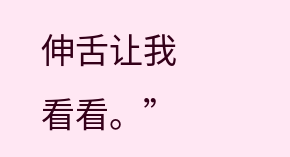伸舌让我看看。”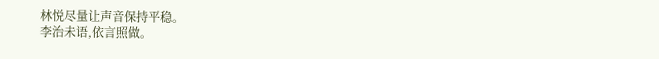林悦尽量让声音保持平稳。
李治未语,依言照做。